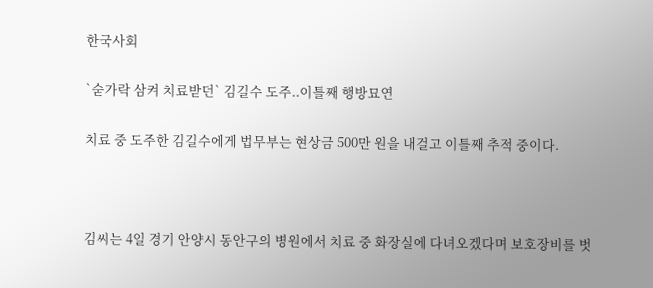한국사회

`숟가락 삼켜 치료받던` 김길수 도주..이틀째 행방묘연

치료 중 도주한 김길수에게 법무부는 현상금 500만 원을 내걸고 이틀째 추적 중이다.



김씨는 4일 경기 안양시 동안구의 병원에서 치료 중 화장실에 다녀오겠다며 보호장비를 벗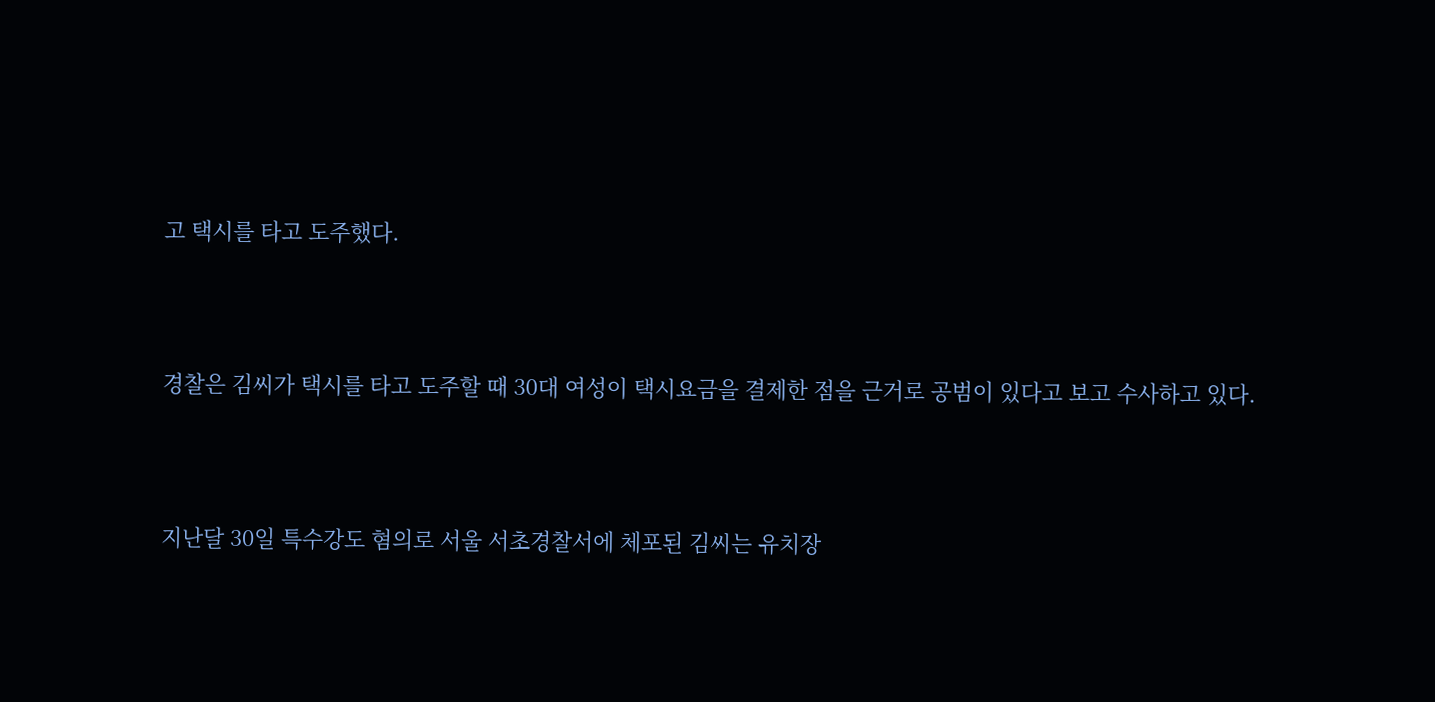고 택시를 타고 도주했다.



경찰은 김씨가 택시를 타고 도주할 때 30대 여성이 택시요금을 결제한 점을 근거로 공범이 있다고 보고 수사하고 있다.



지난달 30일 특수강도 혐의로 서울 서초경찰서에 체포된 김씨는 유치장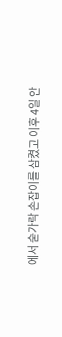에서 숟가락 손잡이를 삼켰고 이후 4일 안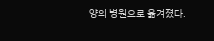양의 병원으로 옮겨졌다.